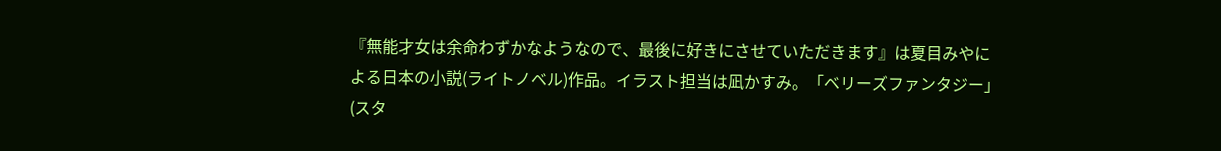『無能才女は余命わずかなようなので、最後に好きにさせていただきます』は夏目みやによる日本の小説(ライトノベル)作品。イラスト担当は凪かすみ。「ベリーズファンタジー」(スタ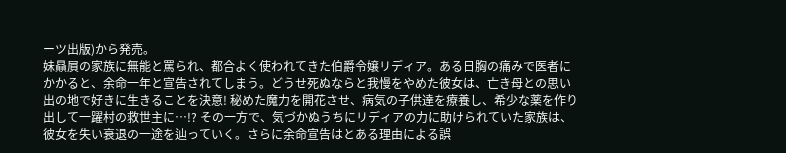ーツ出版)から発売。
妹贔屓の家族に無能と罵られ、都合よく使われてきた伯爵令嬢リディア。ある日胸の痛みで医者にかかると、余命一年と宣告されてしまう。どうせ死ぬならと我慢をやめた彼女は、亡き母との思い出の地で好きに生きることを決意! 秘めた魔力を開花させ、病気の子供達を療養し、希少な薬を作り出して一躍村の救世主に…!? その一方で、気づかぬうちにリディアの力に助けられていた家族は、彼女を失い衰退の一途を辿っていく。さらに余命宣告はとある理由による誤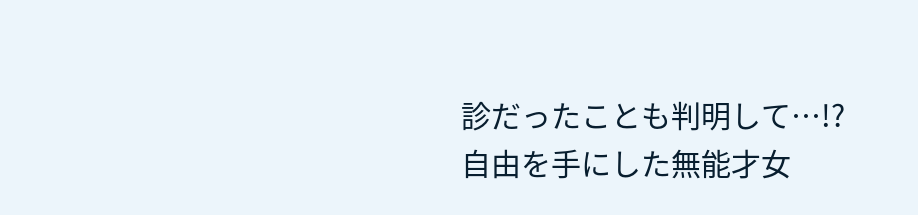診だったことも判明して…!? 自由を手にした無能才女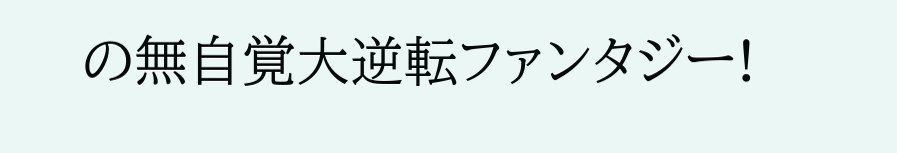の無自覚大逆転ファンタジー!